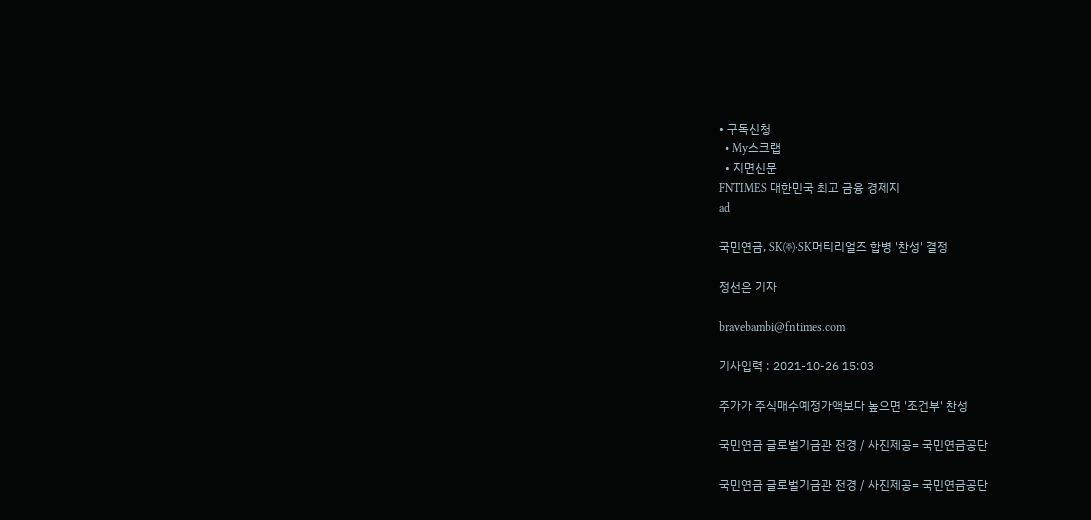• 구독신청
  • My스크랩
  • 지면신문
FNTIMES 대한민국 최고 금융 경제지
ad

국민연금, SK㈜·SK머티리얼즈 합병 '찬성' 결정

정선은 기자

bravebambi@fntimes.com

기사입력 : 2021-10-26 15:03

주가가 주식매수예정가액보다 높으면 '조건부' 찬성

국민연금 글로벌기금관 전경 / 사진제공= 국민연금공단

국민연금 글로벌기금관 전경 / 사진제공= 국민연금공단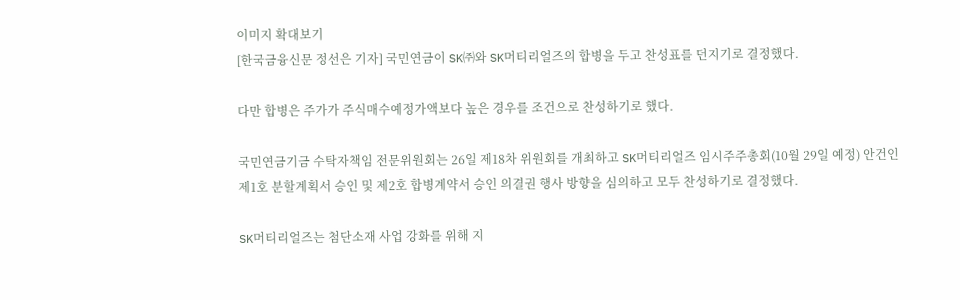이미지 확대보기
[한국금융신문 정선은 기자] 국민연금이 SK㈜와 SK머티리얼즈의 합병을 두고 찬성표를 던지기로 결정했다.

다만 합병은 주가가 주식매수예정가액보다 높은 경우를 조건으로 찬성하기로 했다.

국민연금기금 수탁자책임 전문위원회는 26일 제18차 위원회를 개최하고 SK머티리얼즈 임시주주총회(10월 29일 예정) 안건인 제1호 분할계획서 승인 및 제2호 합병계약서 승인 의결권 행사 방향을 심의하고 모두 찬성하기로 결정했다.

SK머티리얼즈는 첨단소재 사업 강화를 위해 지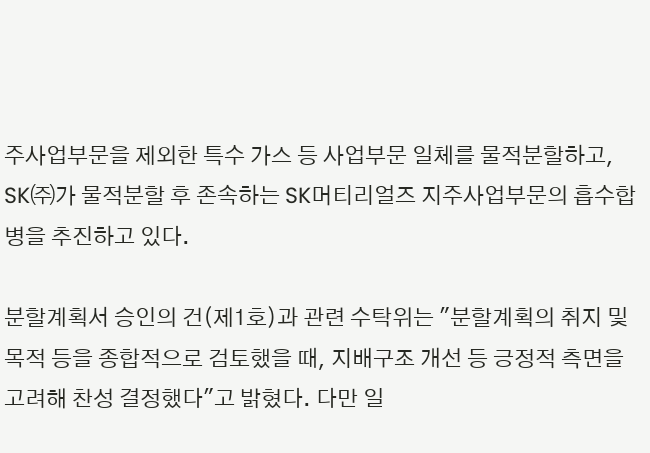주사업부문을 제외한 특수 가스 등 사업부문 일체를 물적분할하고, SK㈜가 물적분할 후 존속하는 SK머티리얼즈 지주사업부문의 흡수합병을 추진하고 있다.

분할계획서 승인의 건(제1호)과 관련 수탁위는 "분할계획의 취지 및 목적 등을 종합적으로 검토했을 때, 지배구조 개선 등 긍정적 측면을 고려해 찬성 결정했다"고 밝혔다. 다만 일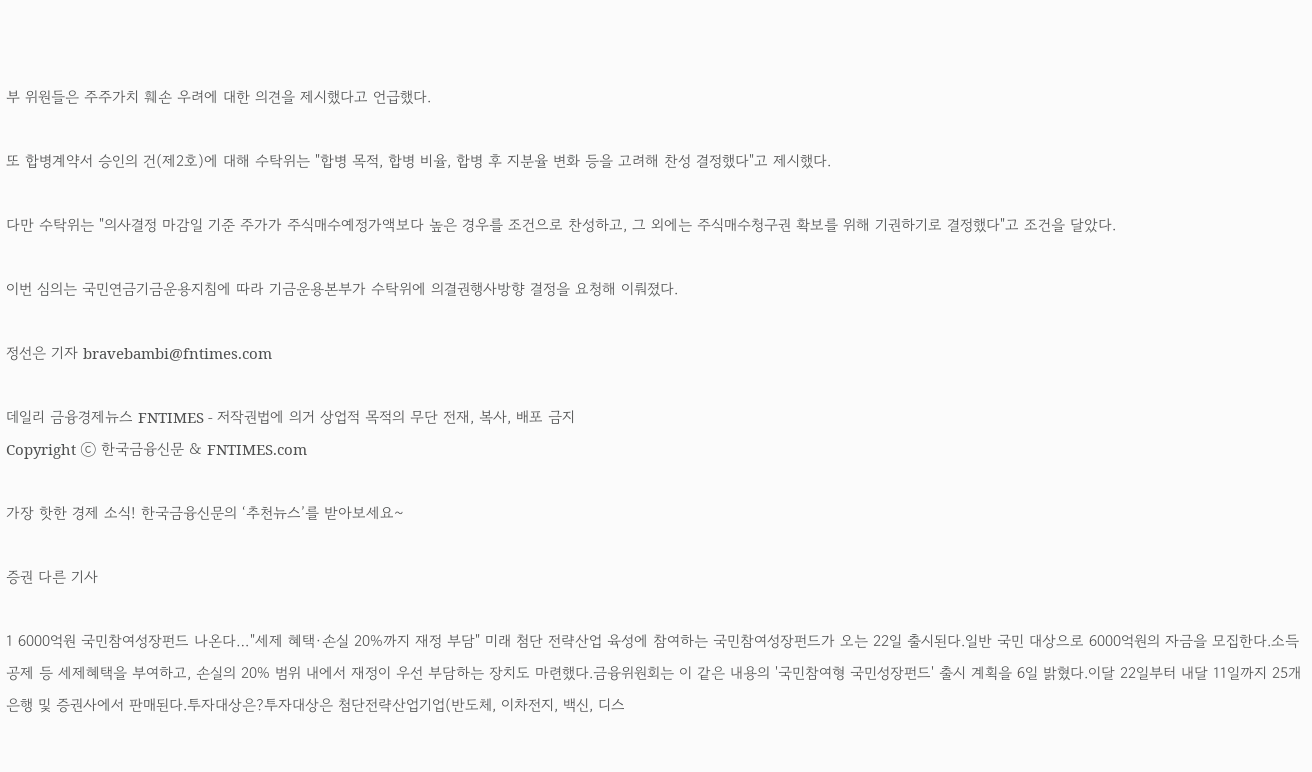부 위원들은 주주가치 훼손 우려에 대한 의견을 제시했다고 언급했다.

또 합병계약서 승인의 건(제2호)에 대해 수탁위는 "합병 목적, 합병 비율, 합병 후 지분율 변화 등을 고려해 찬성 결정했다"고 제시했다.

다만 수탁위는 "의사결정 마감일 기준 주가가 주식매수예정가액보다 높은 경우를 조건으로 찬성하고, 그 외에는 주식매수청구권 확보를 위해 기권하기로 결정했다"고 조건을 달았다.

이번 심의는 국민연금기금운용지침에 따라 기금운용본부가 수탁위에 의결권행사방향 결정을 요청해 이뤄졌다.

정선은 기자 bravebambi@fntimes.com

데일리 금융경제뉴스 FNTIMES - 저작권법에 의거 상업적 목적의 무단 전재, 복사, 배포 금지
Copyright ⓒ 한국금융신문 & FNTIMES.com

가장 핫한 경제 소식! 한국금융신문의 ‘추천뉴스’를 받아보세요~

증권 다른 기사

1 6000억원 국민참여성장펀드 나온다…"세제 혜택·손실 20%까지 재정 부담" 미래 첨단 전략산업 육성에 참여하는 국민참여성장펀드가 오는 22일 출시된다.일반 국민 대상으로 6000억원의 자금을 모집한다.소득공제 등 세제혜택을 부여하고, 손실의 20% 범위 내에서 재정이 우선 부담하는 장치도 마련했다.금융위원회는 이 같은 내용의 '국민참여형 국민성장펀드' 출시 계획을 6일 밝혔다.이달 22일부터 내달 11일까지 25개 은행 및 증권사에서 판매된다.투자대상은?투자대상은 첨단전략산업기업(반도체, 이차전지, 백신, 디스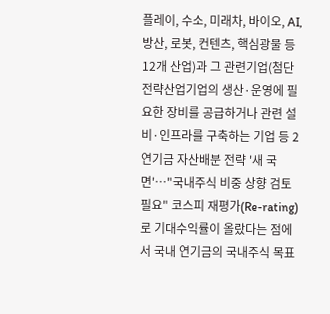플레이, 수소, 미래차, 바이오, AI, 방산, 로봇, 컨텐츠, 핵심광물 등 12개 산업)과 그 관련기업(첨단전략산업기업의 생산·운영에 필요한 장비를 공급하거나 관련 설비·인프라를 구축하는 기업 등 2 연기금 자산배분 전략 '새 국면'…"국내주식 비중 상향 검토 필요" 코스피 재평가(Re-rating)로 기대수익률이 올랐다는 점에서 국내 연기금의 국내주식 목표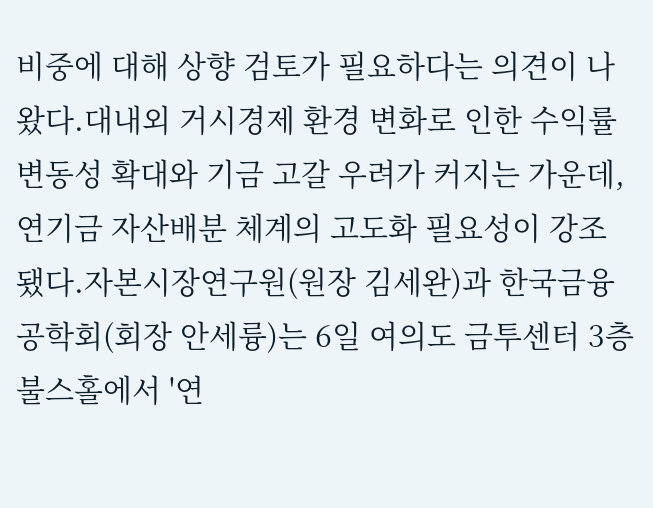비중에 대해 상향 검토가 필요하다는 의견이 나왔다.대내외 거시경제 환경 변화로 인한 수익률 변동성 확대와 기금 고갈 우려가 커지는 가운데, 연기금 자산배분 체계의 고도화 필요성이 강조됐다.자본시장연구원(원장 김세완)과 한국금융공학회(회장 안세륭)는 6일 여의도 금투센터 3층 불스홀에서 '연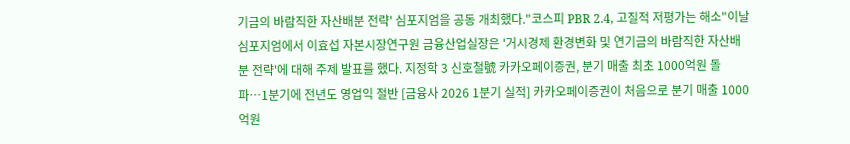기금의 바람직한 자산배분 전략' 심포지엄을 공동 개최했다."코스피 PBR 2.4, 고질적 저평가는 해소"이날 심포지엄에서 이효섭 자본시장연구원 금융산업실장은 '거시경제 환경변화 및 연기금의 바람직한 자산배분 전략'에 대해 주제 발표를 했다. 지정학 3 신호철號 카카오페이증권, 분기 매출 최초 1000억원 돌파…1분기에 전년도 영업익 절반 [금융사 2026 1분기 실적] 카카오페이증권이 처음으로 분기 매출 1000억원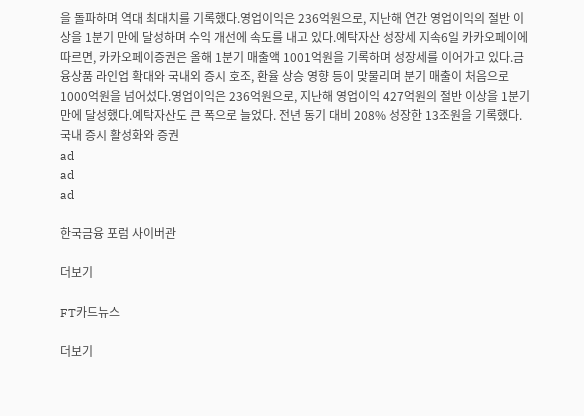을 돌파하며 역대 최대치를 기록했다.영업이익은 236억원으로, 지난해 연간 영업이익의 절반 이상을 1분기 만에 달성하며 수익 개선에 속도를 내고 있다.예탁자산 성장세 지속6일 카카오페이에 따르면, 카카오페이증권은 올해 1분기 매출액 1001억원을 기록하며 성장세를 이어가고 있다.금융상품 라인업 확대와 국내외 증시 호조, 환율 상승 영향 등이 맞물리며 분기 매출이 처음으로 1000억원을 넘어섰다.영업이익은 236억원으로, 지난해 영업이익 427억원의 절반 이상을 1분기 만에 달성했다.예탁자산도 큰 폭으로 늘었다. 전년 동기 대비 208% 성장한 13조원을 기록했다.국내 증시 활성화와 증권
ad
ad
ad

한국금융 포럼 사이버관

더보기

FT카드뉴스

더보기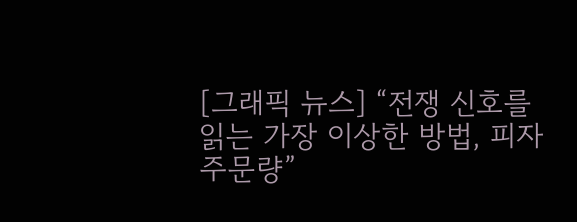[그래픽 뉴스] “전쟁 신호를 읽는 가장 이상한 방법, 피자 주문량”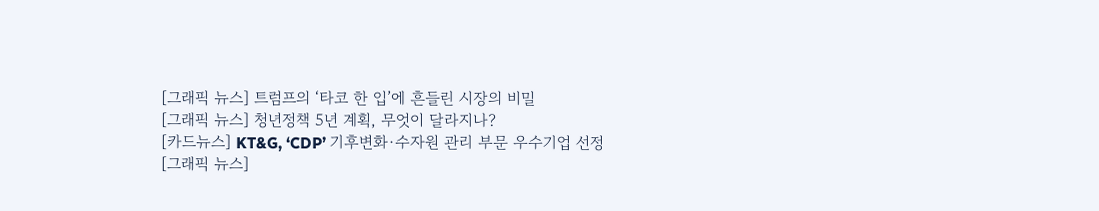[그래픽 뉴스] 트럼프의 ‘타코 한 입’에 흔들린 시장의 비밀
[그래픽 뉴스] 청년정책 5년 계획, 무엇이 달라지나?
[카드뉴스] KT&G, ‘CDP’ 기후변화·수자원 관리 부문 우수기업 선정
[그래픽 뉴스]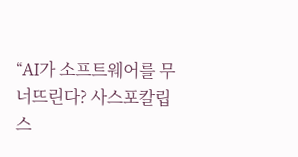“AI가 소프트웨어를 무너뜨린다? 사스포칼립스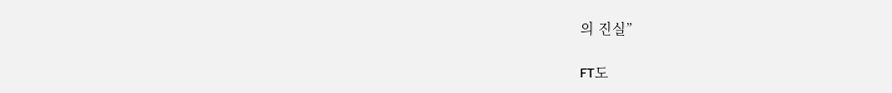의 진실”

FT도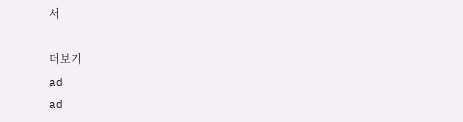서

더보기
ad
ad